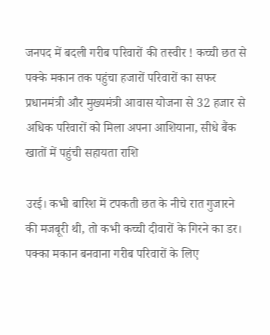जनपद में बदली गरीब परिवारों की तस्वीर ! कच्ची छत से पक्के मकान तक पहुंचा हजारों परिवारों का सफर
प्रधानमंत्री और मुख्यमंत्री आवास योजना से 32 हजार से अधिक परिवारों को मिला अपना आशियाना, सीधे बैंक खातों में पहुंची सहायता राशि

उरई। कभी बारिश में टपकती छत के नीचे रात गुजारने की मजबूरी थी, तो कभी कच्ची दीवारों के गिरने का डर। पक्का मकान बनवाना गरीब परिवारों के लिए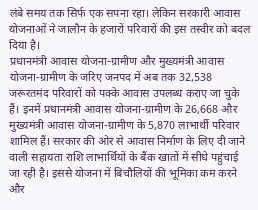लंबे समय तक सिर्फ एक सपना रहा। लेकिन सरकारी आवास योजनाओं ने जालौन के हजारों परिवारों की इस तस्वीर को बदल दिया है।
प्रधानमंत्री आवास योजना-ग्रामीण और मुख्यमंत्री आवास योजना-ग्रामीण के जरिए जनपद में अब तक 32,538 जरूरतमंद परिवारों को पक्के आवास उपलब्ध कराए जा चुके हैं। इनमें प्रधानमंत्री आवास योजना-ग्रामीण के 26,668 और मुख्यमंत्री आवास योजना-ग्रामीण के 5,870 लाभार्थी परिवार शामिल हैं। सरकार की ओर से आवास निर्माण के लिए दी जाने वाली सहायता राशि लाभार्थियों के बैंक खातों में सीधे पहुंचाई जा रही है। इससे योजना में बिचौलियों की भूमिका कम करने और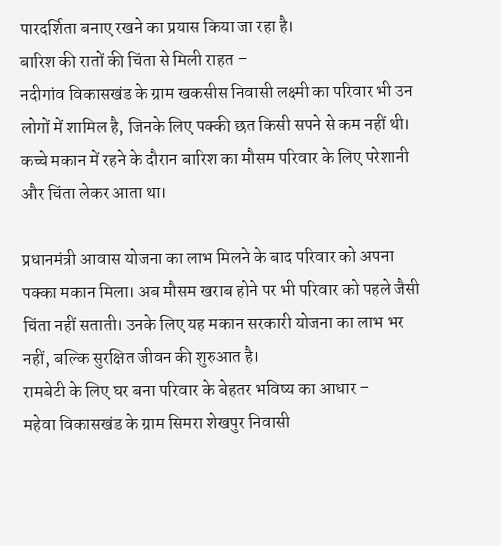पारदर्शिता बनाए रखने का प्रयास किया जा रहा है।
बारिश की रातों की चिंता से मिली राहत –
नदीगांव विकासखंड के ग्राम खकसीस निवासी लक्ष्मी का परिवार भी उन लोगों में शामिल है, जिनके लिए पक्की छत किसी सपने से कम नहीं थी। कच्चे मकान में रहने के दौरान बारिश का मौसम परिवार के लिए परेशानी और चिंता लेकर आता था।

प्रधानमंत्री आवास योजना का लाभ मिलने के बाद परिवार को अपना पक्का मकान मिला। अब मौसम खराब होने पर भी परिवार को पहले जैसी चिंता नहीं सताती। उनके लिए यह मकान सरकारी योजना का लाभ भर नहीं, बल्कि सुरक्षित जीवन की शुरुआत है।
रामबेटी के लिए घर बना परिवार के बेहतर भविष्य का आधार –
महेवा विकासखंड के ग्राम सिमरा शेखपुर निवासी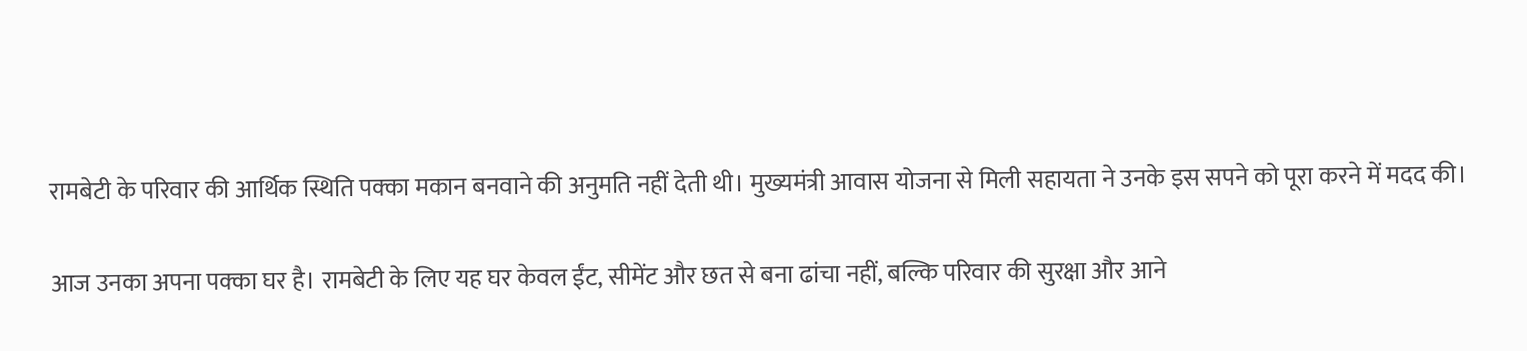रामबेटी के परिवार की आर्थिक स्थिति पक्का मकान बनवाने की अनुमति नहीं देती थी। मुख्यमंत्री आवास योजना से मिली सहायता ने उनके इस सपने को पूरा करने में मदद की।

आज उनका अपना पक्का घर है। रामबेटी के लिए यह घर केवल ईंट, सीमेंट और छत से बना ढांचा नहीं, बल्कि परिवार की सुरक्षा और आने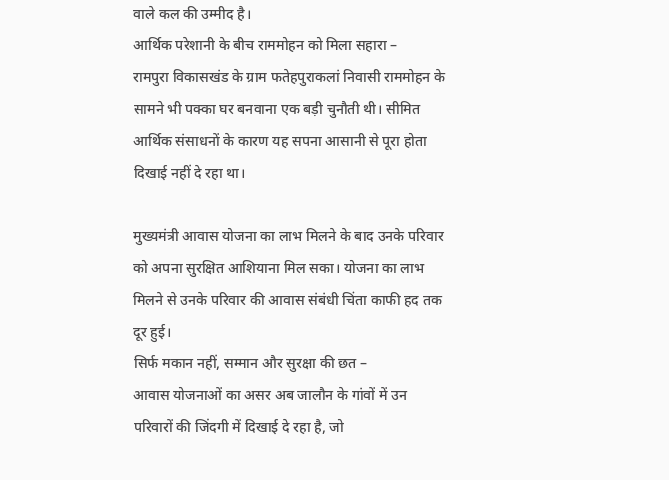वाले कल की उम्मीद है।
आर्थिक परेशानी के बीच राममोहन को मिला सहारा –
रामपुरा विकासखंड के ग्राम फतेहपुराकलां निवासी राममोहन के सामने भी पक्का घर बनवाना एक बड़ी चुनौती थी। सीमित आर्थिक संसाधनों के कारण यह सपना आसानी से पूरा होता दिखाई नहीं दे रहा था।

मुख्यमंत्री आवास योजना का लाभ मिलने के बाद उनके परिवार को अपना सुरक्षित आशियाना मिल सका। योजना का लाभ मिलने से उनके परिवार की आवास संबंधी चिंता काफी हद तक दूर हुई।
सिर्फ मकान नहीं, सम्मान और सुरक्षा की छत –
आवास योजनाओं का असर अब जालौन के गांवों में उन परिवारों की जिंदगी में दिखाई दे रहा है, जो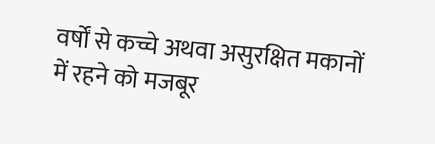वर्षों से कच्चे अथवा असुरक्षित मकानों में रहने को मजबूर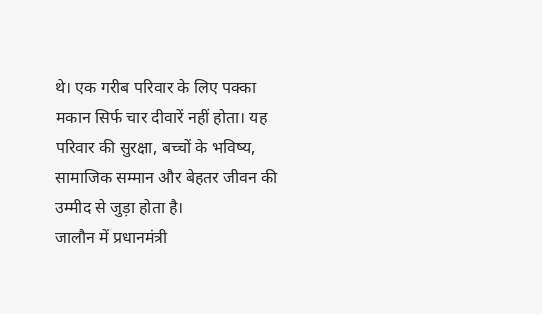थे। एक गरीब परिवार के लिए पक्का मकान सिर्फ चार दीवारें नहीं होता। यह परिवार की सुरक्षा, बच्चों के भविष्य, सामाजिक सम्मान और बेहतर जीवन की उम्मीद से जुड़ा होता है।
जालौन में प्रधानमंत्री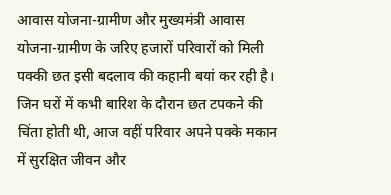आवास योजना-ग्रामीण और मुख्यमंत्री आवास योजना-ग्रामीण के जरिए हजारों परिवारों को मिली पक्की छत इसी बदलाव की कहानी बयां कर रही है। जिन घरों में कभी बारिश के दौरान छत टपकने की चिंता होती थी, आज वहीं परिवार अपने पक्के मकान में सुरक्षित जीवन और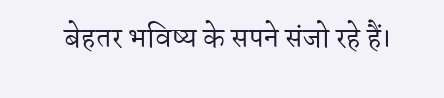बेहतर भविष्य के सपने संजो रहे हैं।